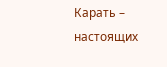Карать – настоящих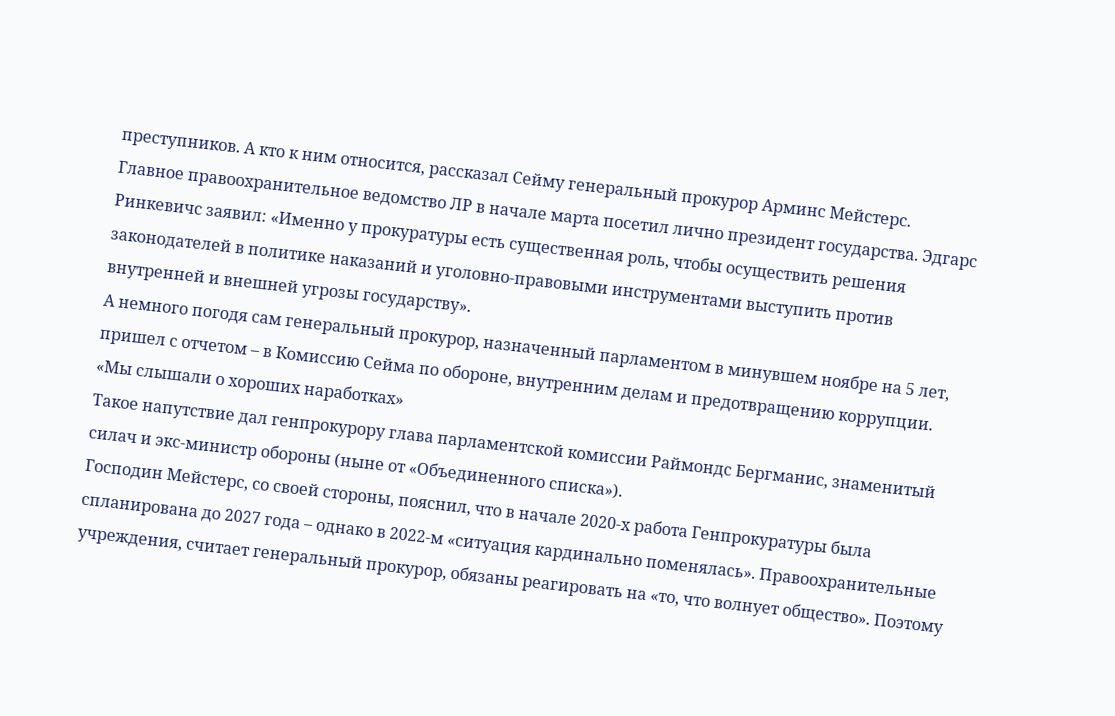преступников. А кто к ним относится, рассказал Сейму генеральный прокурор Арминс Мейстерс.
Главное правоохранительное ведомство ЛР в начале марта посетил лично президент государства. Эдгарс Ринкевичс заявил: «Именно у прокуратуры есть существенная роль, чтобы осуществить решения законодателей в политике наказаний и уголовно-правовыми инструментами выступить против внутренней и внешней угрозы государству».
А немного погодя сам генеральный прокурор, назначенный парламентом в минувшем ноябре на 5 лет, пришел с отчетом – в Комиссию Сейма по обороне, внутренним делам и предотвращению коррупции.
«Мы слышали о хороших наработках»
Такое напутствие дал генпрокурору глава парламентской комиссии Раймондс Бергманис, знаменитый силач и экс-министр обороны (ныне от «Объединенного списка»).
Господин Мейстерс, со своей стороны, пояснил, что в начале 2020-х работа Генпрокуратуры была спланирована до 2027 года – однако в 2022-м «ситуация кардинально поменялась». Правоохранительные учреждения, считает генеральный прокурор, обязаны реагировать на «то, что волнует общество». Поэтому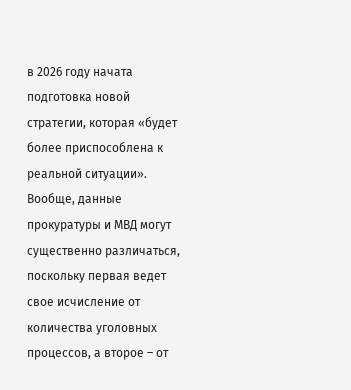в 2026 году начата подготовка новой стратегии, которая «будет более приспособлена к реальной ситуации».
Вообще, данные прокуратуры и МВД могут существенно различаться, поскольку первая ведет свое исчисление от количества уголовных процессов, а второе – от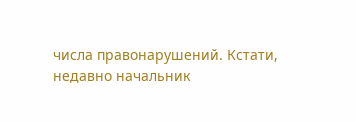числа правонарушений. Кстати, недавно начальник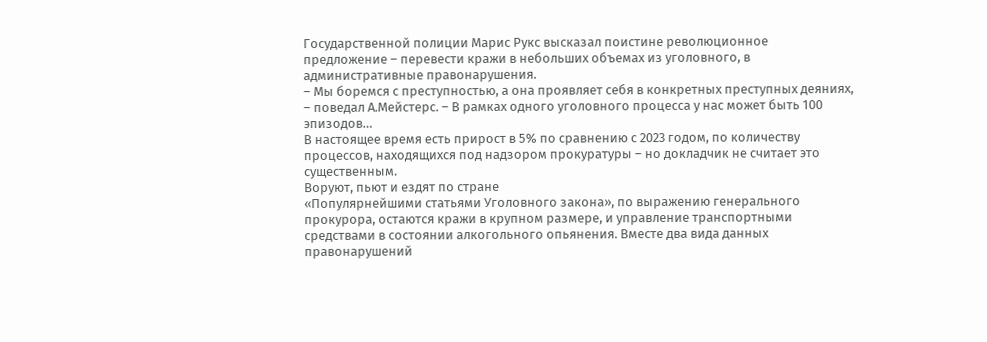Государственной полиции Марис Рукс высказал поистине революционное предложение – перевести кражи в небольших объемах из уголовного, в административные правонарушения.
– Мы боремся с преступностью, а она проявляет себя в конкретных преступных деяниях, – поведал А.Мейстерс. – В рамках одного уголовного процесса у нас может быть 100 эпизодов…
В настоящее время есть прирост в 5% по сравнению с 2023 годом, по количеству процессов, находящихся под надзором прокуратуры – но докладчик не считает это существенным.
Воруют, пьют и ездят по стране
«Популярнейшими статьями Уголовного закона», по выражению генерального прокурора, остаются кражи в крупном размере, и управление транспортными средствами в состоянии алкогольного опьянения. Вместе два вида данных правонарушений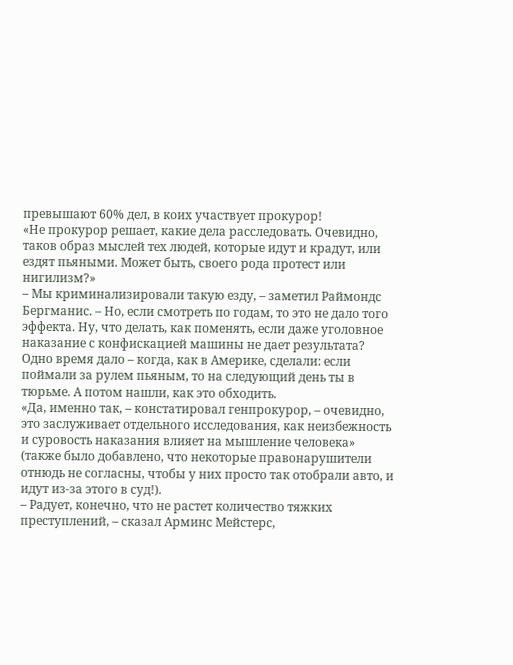превышают 60% дел, в коих участвует прокурор!
«Не прокурор решает, какие дела расследовать. Очевидно, таков образ мыслей тех людей, которые идут и крадут, или ездят пьяными. Может быть, своего рода протест или нигилизм?»
– Мы криминализировали такую езду, – заметил Раймондс Бергманис. – Но, если смотреть по годам, то это не дало того эффекта. Ну, что делать, как поменять, если даже уголовное наказание с конфискацией машины не дает результата? Одно время дало – когда, как в Америке, сделали: если поймали за рулем пьяным, то на следующий день ты в тюрьме. А потом нашли, как это обходить.
«Да, именно так, – констатировал генпрокурор, – очевидно, это заслуживает отдельного исследования, как неизбежность и суровость наказания влияет на мышление человека» (также было добавлено, что некоторые правонарушители отнюдь не согласны, чтобы у них просто так отобрали авто, и идут из-за этого в суд!).
– Радует, конечно, что не растет количество тяжких преступлений, – сказал Арминс Мейстерс,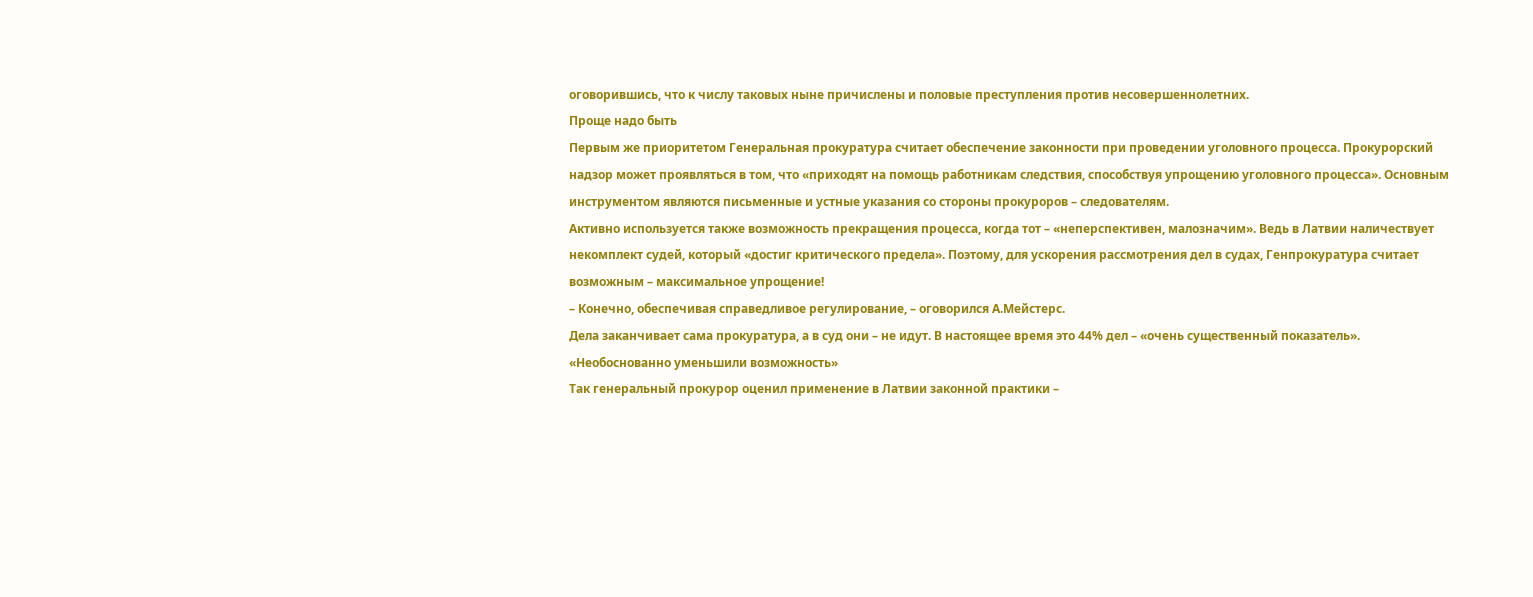оговорившись, что к числу таковых ныне причислены и половые преступления против несовершеннолетних.
Проще надо быть
Первым же приоритетом Генеральная прокуратура считает обеспечение законности при проведении уголовного процесса. Прокурорский надзор может проявляться в том, что «приходят на помощь работникам следствия, способствуя упрощению уголовного процесса». Основным инструментом являются письменные и устные указания со стороны прокуроров – следователям.
Активно используется также возможность прекращения процесса, когда тот – «неперспективен, малозначим». Ведь в Латвии наличествует некомплект судей, который «достиг критического предела». Поэтому, для ускорения рассмотрения дел в судах, Генпрокуратура считает возможным – максимальное упрощение!
– Конечно, обеспечивая справедливое регулирование, – оговорился А.Мейстерс.
Дела заканчивает сама прокуратура, а в суд они – не идут. В настоящее время это 44% дел – «очень существенный показатель».
«Необоснованно уменьшили возможность»
Так генеральный прокурор оценил применение в Латвии законной практики –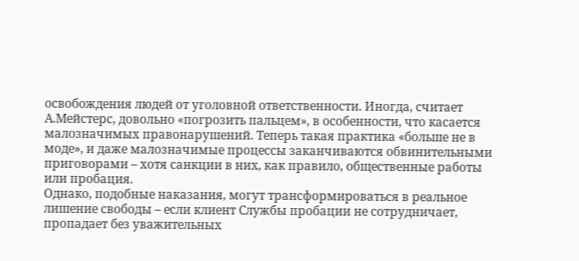освобождения людей от уголовной ответственности. Иногда, считает А.Мейстерс, довольно «погрозить пальцем», в особенности, что касается малозначимых правонарушений. Теперь такая практика «больше не в моде», и даже малозначимые процессы заканчиваются обвинительными приговорами – хотя санкции в них, как правило, общественные работы или пробация.
Однако, подобные наказания, могут трансформироваться в реальное лишение свободы – если клиент Службы пробации не сотрудничает, пропадает без уважительных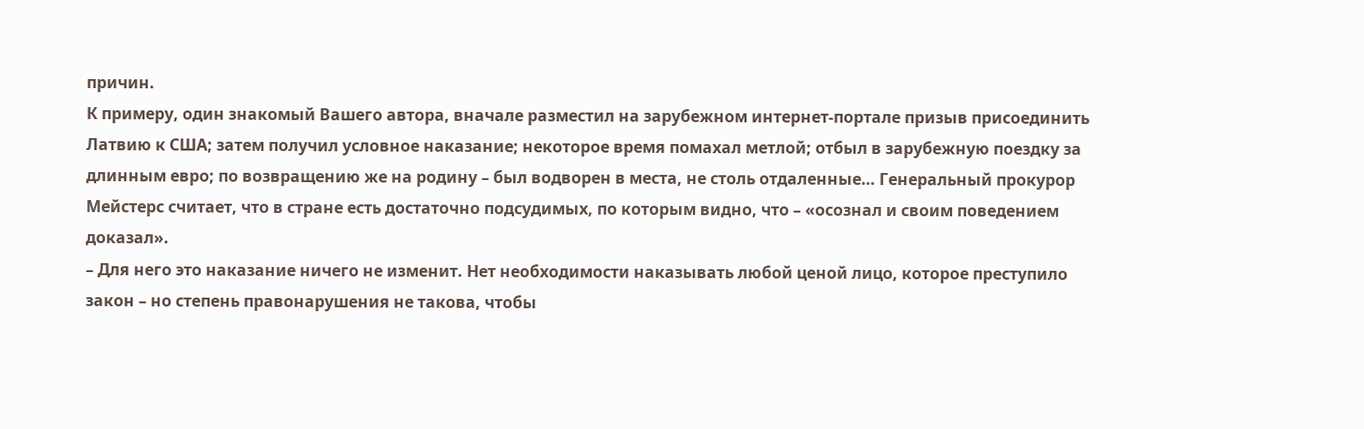причин.
К примеру, один знакомый Вашего автора, вначале разместил на зарубежном интернет-портале призыв присоединить Латвию к США; затем получил условное наказание; некоторое время помахал метлой; отбыл в зарубежную поездку за длинным евро; по возвращению же на родину – был водворен в места, не столь отдаленные… Генеральный прокурор Мейстерс считает, что в стране есть достаточно подсудимых, по которым видно, что – «осознал и своим поведением доказал».
– Для него это наказание ничего не изменит. Нет необходимости наказывать любой ценой лицо, которое преступило закон – но степень правонарушения не такова, чтобы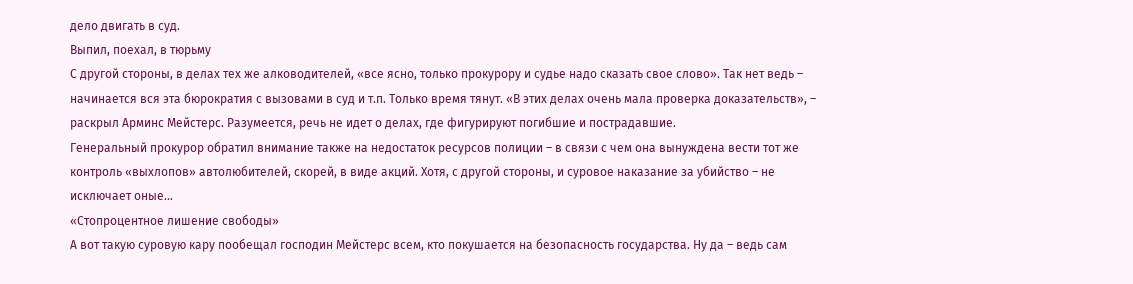дело двигать в суд.
Выпил, поехал, в тюрьму
С другой стороны, в делах тех же алководителей, «все ясно, только прокурору и судье надо сказать свое слово». Так нет ведь – начинается вся эта бюрократия с вызовами в суд и т.п. Только время тянут. «В этих делах очень мала проверка доказательств», – раскрыл Арминс Мейстерс. Разумеется, речь не идет о делах, где фигурируют погибшие и пострадавшие.
Генеральный прокурор обратил внимание также на недостаток ресурсов полиции – в связи с чем она вынуждена вести тот же контроль «выхлопов» автолюбителей, скорей, в виде акций. Хотя, с другой стороны, и суровое наказание за убийство – не исключает оные…
«Стопроцентное лишение свободы»
А вот такую суровую кару пообещал господин Мейстерс всем, кто покушается на безопасность государства. Ну да – ведь сам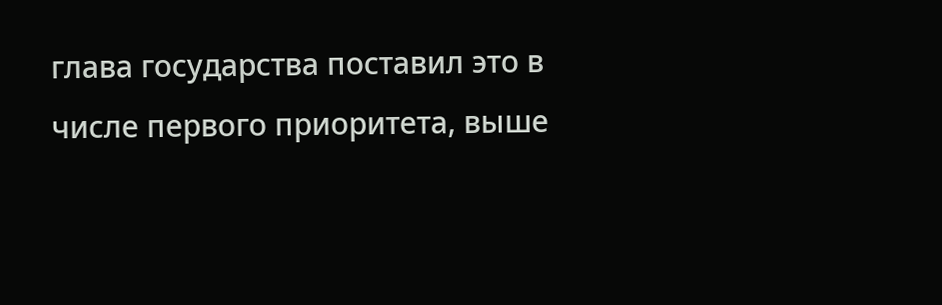глава государства поставил это в числе первого приоритета, выше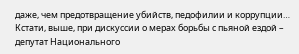даже, чем предотвращение убийств, педофилии и коррупции…
Кстати, выше, при дискуссии о мерах борьбы с пьяной ездой – депутат Национального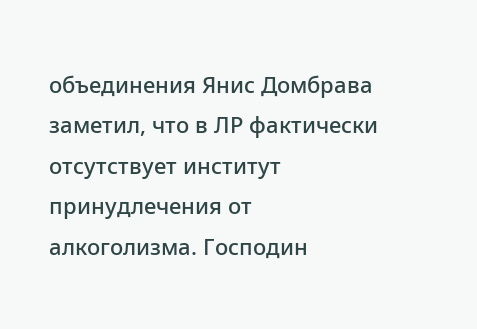объединения Янис Домбрава заметил, что в ЛР фактически отсутствует институт принудлечения от алкоголизма. Господин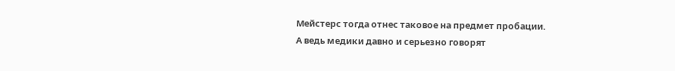Мейстерс тогда отнес таковое на предмет пробации.
А ведь медики давно и серьезно говорят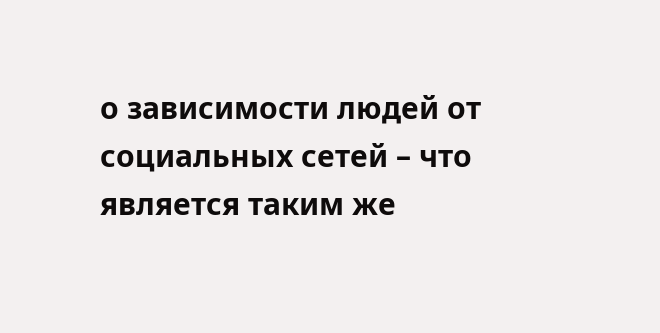о зависимости людей от социальных сетей – что является таким же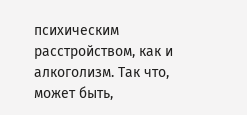психическим расстройством, как и алкоголизм. Так что, может быть,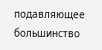подавляющее большинство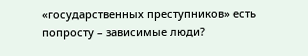«государственных преступников» есть попросту – зависимые люди?